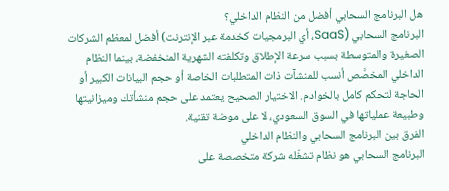هل البرنامج السحابي أفضل من النظام الداخلي؟
البرنامج السحابي (SaaS، أي البرمجيات كخدمة عبر الإنترنت) أفضل لمعظم الشركات الصغيرة والمتوسطة بسبب سرعة الإطلاق وتكلفته الشهرية المنخفضة، بينما النظام الداخلي المخصَّص أنسب للمنشآت ذات المتطلبات الخاصة أو حجم البيانات الكبير أو الحاجة لتحكم كامل بالخوادم. الاختيار الصحيح يعتمد على حجم منشأتك وميزانيتها وطبيعة عملياتها في السوق السعودي، لا على موضة تقنية.
الفرق بين البرنامج السحابي والنظام الداخلي
البرنامج السحابي هو نظام تشغّله شركة متخصصة على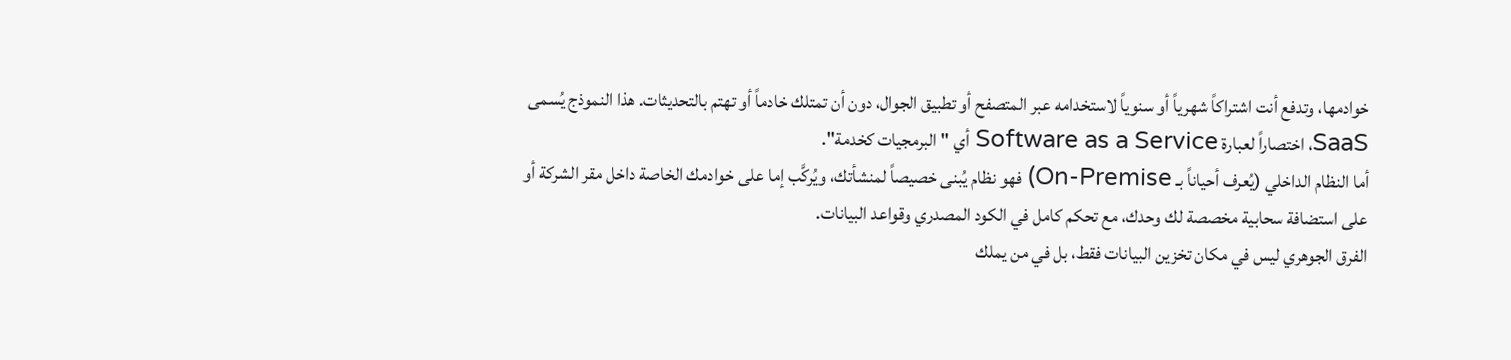خوادمها، وتدفع أنت اشتراكاً شهرياً أو سنوياً لاستخدامه عبر المتصفح أو تطبيق الجوال، دون أن تمتلك خادماً أو تهتم بالتحديثات. هذا النموذج يُسمى SaaS، اختصاراً لعبارة Software as a Service أي "البرمجيات كخدمة".
أما النظام الداخلي (يُعرف أحياناً بـ On-Premise) فهو نظام يُبنى خصيصاً لمنشأتك، ويُركَّب إما على خوادمك الخاصة داخل مقر الشركة أو على استضافة سحابية مخصصة لك وحدك، مع تحكم كامل في الكود المصدري وقواعد البيانات.
الفرق الجوهري ليس في مكان تخزين البيانات فقط، بل في من يملك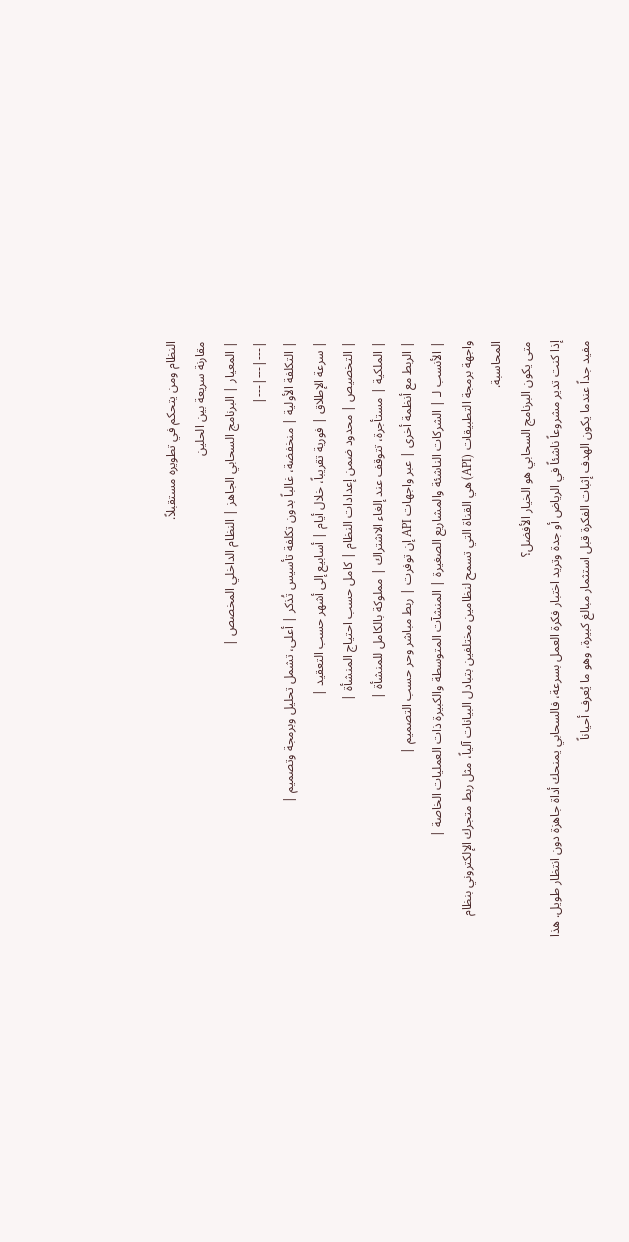النظام ومن يتحكم في تطويره مستقبلاً.
مقارنة سريعة بين الحلين
| المعيار | البرنامج السحابي الجاهز | النظام الداخلي المخصص |
|---|---|---|
| التكلفة الأولية | منخفضة، غالباً بدون تكلفة تأسيس تُذكر | أعلى، تشمل تحليل وبرمجة وتصميم |
| سرعة الإطلاق | فورية تقريباً، خلال أيام | أسابيع إلى أشهر حسب التعقيد |
| التخصيص | محدود ضمن إعدادات النظام | كامل حسب احتياج المنشأة |
| الملكية | مستأجرة، تتوقف عند إلغاء الاشتراك | مملوكة بالكامل للمنشأة |
| الربط مع أنظمة أخرى | عبر واجهات API إن توفرت | ربط مباشر وحر حسب التصميم |
| الأنسب لـ | الشركات الناشئة والمشاريع الصغيرة | المنشآت المتوسطة والكبيرة ذات العمليات الخاصة |
واجهة برمجة التطبيقات (API) هي القناة التي تسمح لنظامين مختلفين بتبادل البيانات آلياً، مثل ربط متجرك الإلكتروني بنظام المحاسبة.
متى يكون البرنامج السحابي هو الخيار الأفضل؟
إذا كنت تدير مشروعاً ناشئاً في الرياض أو جدة وتريد اختبار فكرة العمل بسرعة، فالسحابي يمنحك أداة جاهزة دون انتظار طويل. هذا مفيد جداً عندما يكون الهدف إثبات الفكرة قبل استثمار مبالغ كبيرة، وهو ما يُعرف أحياناً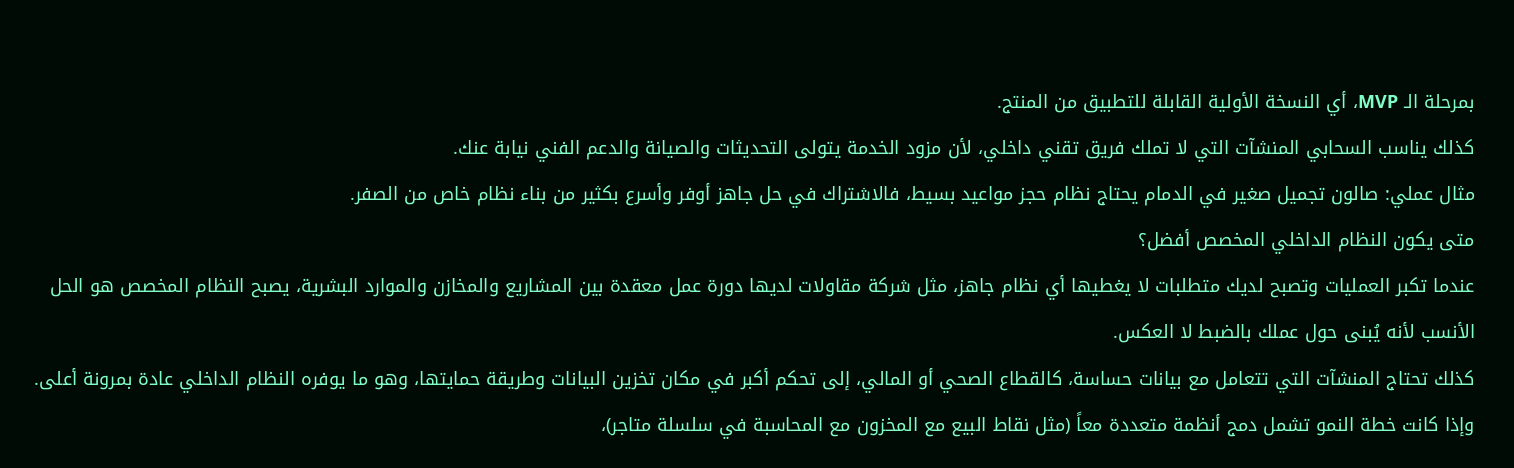بمرحلة الـ MVP، أي النسخة الأولية القابلة للتطبيق من المنتج.
كذلك يناسب السحابي المنشآت التي لا تملك فريق تقني داخلي، لأن مزود الخدمة يتولى التحديثات والصيانة والدعم الفني نيابة عنك.
مثال عملي: صالون تجميل صغير في الدمام يحتاج نظام حجز مواعيد بسيط، فالاشتراك في حل جاهز أوفر وأسرع بكثير من بناء نظام خاص من الصفر.
متى يكون النظام الداخلي المخصص أفضل؟
عندما تكبر العمليات وتصبح لديك متطلبات لا يغطيها أي نظام جاهز، مثل شركة مقاولات لديها دورة عمل معقدة بين المشاريع والمخازن والموارد البشرية، يصبح النظام المخصص هو الحل الأنسب لأنه يُبنى حول عملك بالضبط لا العكس.
كذلك تحتاج المنشآت التي تتعامل مع بيانات حساسة، كالقطاع الصحي أو المالي، إلى تحكم أكبر في مكان تخزين البيانات وطريقة حمايتها، وهو ما يوفره النظام الداخلي عادة بمرونة أعلى.
وإذا كانت خطة النمو تشمل دمج أنظمة متعددة معاً (مثل نقاط البيع مع المخزون مع المحاسبة في سلسلة متاجر)،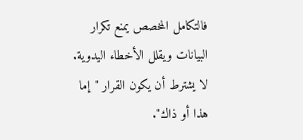فالتكامل المخصص يمنع تكرار البيانات ويقلل الأخطاء اليدوية.
لا يشترط أن يكون القرار "إما هذا أو ذاك".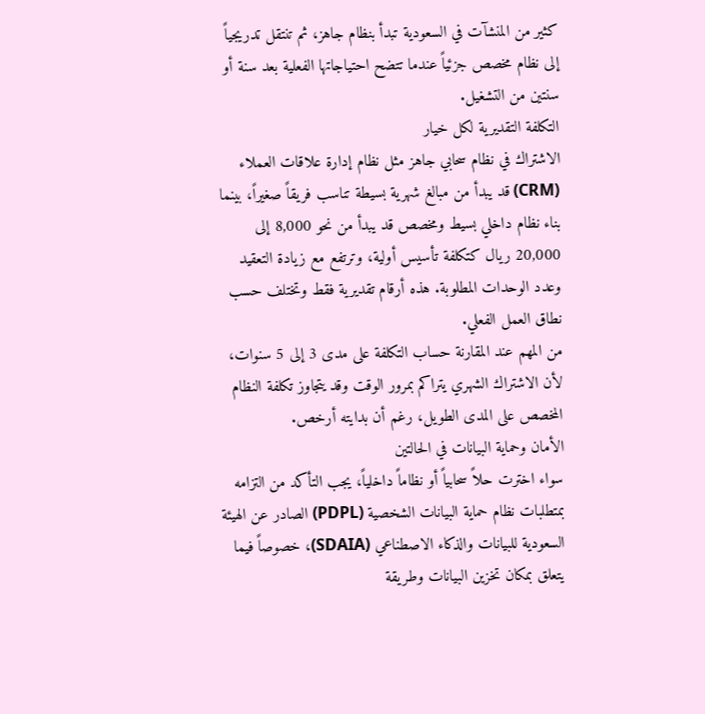كثير من المنشآت في السعودية تبدأ بنظام جاهز، ثم تنتقل تدريجياً إلى نظام مخصص جزئياً عندما تتضح احتياجاتها الفعلية بعد سنة أو سنتين من التشغيل.
التكلفة التقديرية لكل خيار
الاشتراك في نظام سحابي جاهز مثل نظام إدارة علاقات العملاء (CRM) قد يبدأ من مبالغ شهرية بسيطة تناسب فريقاً صغيراً، بينما بناء نظام داخلي بسيط ومخصص قد يبدأ من نحو 8,000 إلى 20,000 ريال كتكلفة تأسيس أولية، وترتفع مع زيادة التعقيد وعدد الوحدات المطلوبة. هذه أرقام تقديرية فقط وتختلف حسب نطاق العمل الفعلي.
من المهم عند المقارنة حساب التكلفة على مدى 3 إلى 5 سنوات، لأن الاشتراك الشهري يتراكم بمرور الوقت وقد يتجاوز تكلفة النظام المخصص على المدى الطويل، رغم أن بدايته أرخص.
الأمان وحماية البيانات في الحالتين
سواء اخترت حلاً سحابياً أو نظاماً داخلياً، يجب التأكد من التزامه بمتطلبات نظام حماية البيانات الشخصية (PDPL) الصادر عن الهيئة السعودية للبيانات والذكاء الاصطناعي (SDAIA)، خصوصاً فيما يتعلق بمكان تخزين البيانات وطريقة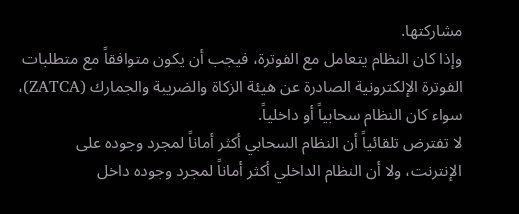مشاركتها.
وإذا كان النظام يتعامل مع الفوترة، فيجب أن يكون متوافقاً مع متطلبات الفوترة الإلكترونية الصادرة عن هيئة الزكاة والضريبة والجمارك (ZATCA)، سواء كان النظام سحابياً أو داخلياً.
لا تفترض تلقائياً أن النظام السحابي أكثر أماناً لمجرد وجوده على الإنترنت، ولا أن النظام الداخلي أكثر أماناً لمجرد وجوده داخل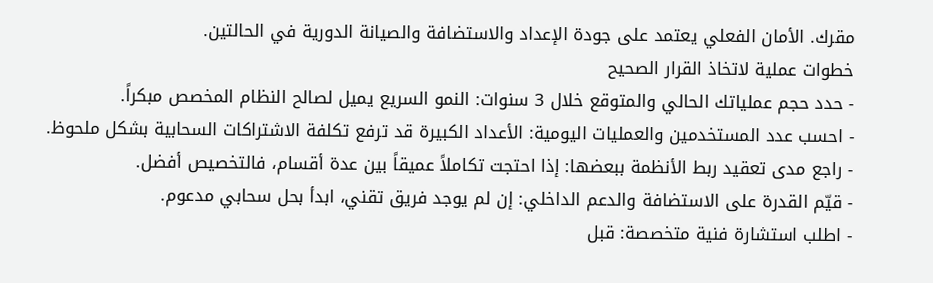مقرك. الأمان الفعلي يعتمد على جودة الإعداد والاستضافة والصيانة الدورية في الحالتين.
خطوات عملية لاتخاذ القرار الصحيح
- حدد حجم عملياتك الحالي والمتوقع خلال 3 سنوات: النمو السريع يميل لصالح النظام المخصص مبكراً.
- احسب عدد المستخدمين والعمليات اليومية: الأعداد الكبيرة قد ترفع تكلفة الاشتراكات السحابية بشكل ملحوظ.
- راجع مدى تعقيد ربط الأنظمة ببعضها: إذا احتجت تكاملاً عميقاً بين عدة أقسام، فالتخصيص أفضل.
- قيّم القدرة على الاستضافة والدعم الداخلي: إن لم يوجد فريق تقني، ابدأ بحل سحابي مدعوم.
- اطلب استشارة فنية متخصصة: قبل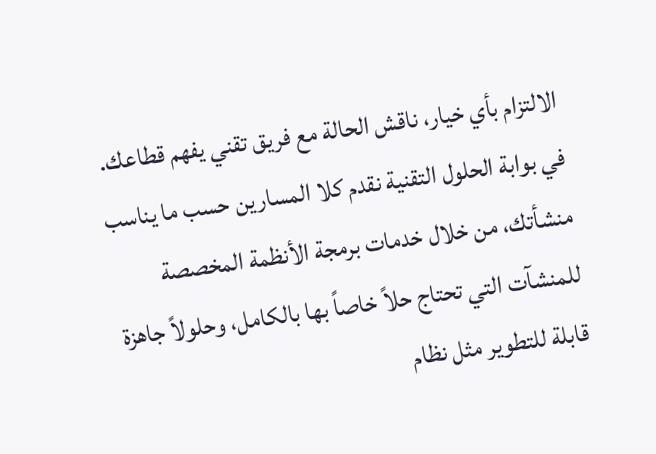الالتزام بأي خيار، ناقش الحالة مع فريق تقني يفهم قطاعك.
في بوابة الحلول التقنية نقدم كلا المسارين حسب ما يناسب منشأتك، من خلال خدمات برمجة الأنظمة المخصصة للمنشآت التي تحتاج حلاً خاصاً بها بالكامل، وحلولاً جاهزة قابلة للتطوير مثل نظام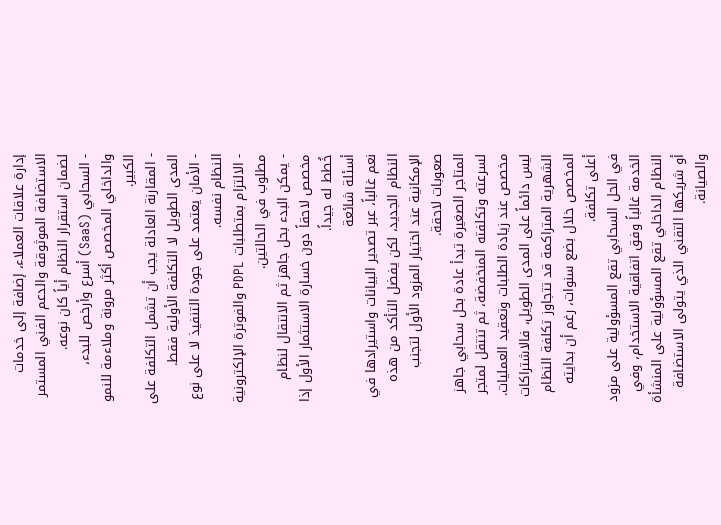إدارة علاقات العملاء، إضافة إلى خدمات الاستضافة الموثوقة والدعم الفني المستمر لضمان استقرار النظام أياً كان نوعه.
- السحابي (SaaS) أسرع وأرخص للبدء، والداخلي المخصص أكثر مرونة وملاءمة للنمو الكبير.
- المقارنة العادلة يجب أن تشمل التكلفة على المدى الطويل لا التكلفة الأولية فقط.
- الأمان يعتمد على جودة التنفيذ لا على نوع النظام نفسه.
- الالتزام بمتطلبات PDPL والفوترة الإلكترونية مطلوب في الحالتين.
- يمكن البدء بحل جاهز ثم الانتقال لنظام مخصص لاحقاً دون خسارة الاستثمار الأول إذا خُطط له جيداً.
أسئلة شائعة
نعم غالباً، عبر تصدير البيانات واستيرادها في النظام الجديد، لكن يفضل التأكد من هذه الإمكانية عند اختيار المزود الأول لتجنب صعوبات لاحقة.
المتاجر الصغيرة تبدأ عادة بحل سحابي جاهز لسرعته وتكلفته المنخفضة، ثم تنتقل لمتجر مخصص عند زيادة الطلبات وتعقيد العمليات.
ليس دائماً على المدى الطويل، فالاشتراكات الشهرية المتراكمة قد تتجاوز تكلفة النظام المخصص خلال بضع سنوات، رغم أن بدايته أعلى تكلفة.
في الحل السحابي تقع المسؤولية على مزود الخدمة غالباً وفق اتفاقية الاستخدام، وفي النظام الداخلي تقع المسؤولية على المنشأة أو شريكها التقني الذي يتولى الاستضافة والصيانة.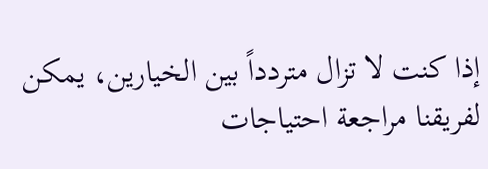إذا كنت لا تزال متردداً بين الخيارين، يمكن لفريقنا مراجعة احتياجات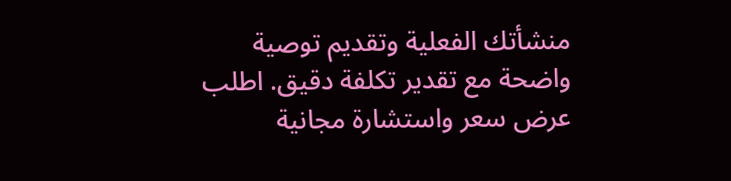منشأتك الفعلية وتقديم توصية واضحة مع تقدير تكلفة دقيق. اطلب عرض سعر واستشارة مجانية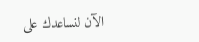الآن لنساعدك على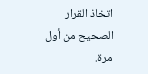اتخاذ القرار الصحيح من أول مرة.